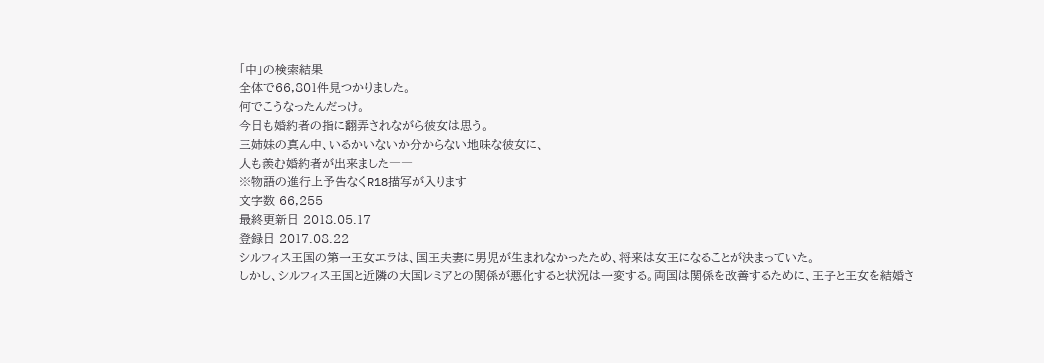「中」の検索結果
全体で66,801件見つかりました。
何でこうなったんだっけ。
今日も婚約者の指に翻弄されながら彼女は思う。
三姉妹の真ん中、いるかいないか分からない地味な彼女に、
人も羨む婚約者が出来ました――
※物語の進行上予告なくR18描写が入ります
文字数 66,255
最終更新日 2018.05.17
登録日 2017.08.22
シルフィス王国の第一王女エラは、国王夫妻に男児が生まれなかったため、将来は女王になることが決まっていた。
しかし、シルフィス王国と近隣の大国レミアとの関係が悪化すると状況は一変する。両国は関係を改善するために、王子と王女を結婚さ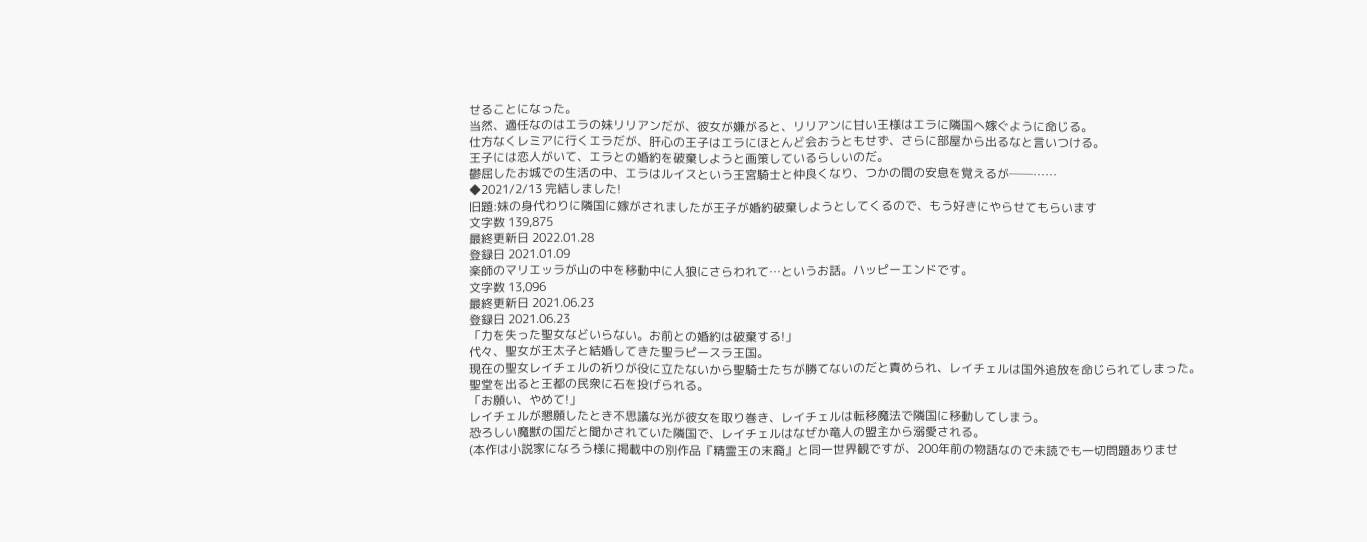せることになった。
当然、適任なのはエラの妹リリアンだが、彼女が嫌がると、リリアンに甘い王様はエラに隣国へ嫁ぐように命じる。
仕方なくレミアに行くエラだが、肝心の王子はエラにほとんど会おうともせず、さらに部屋から出るなと言いつける。
王子には恋人がいて、エラとの婚約を破棄しようと画策しているらしいのだ。
鬱屈したお城での生活の中、エラはルイスという王宮騎士と仲良くなり、つかの間の安息を覚えるが──……
◆2021/2/13 完結しました!
旧題:妹の身代わりに隣国に嫁がされましたが王子が婚約破棄しようとしてくるので、もう好きにやらせてもらいます
文字数 139,875
最終更新日 2022.01.28
登録日 2021.01.09
楽師のマリエッラが山の中を移動中に人狼にさらわれて…というお話。ハッピーエンドです。
文字数 13,096
最終更新日 2021.06.23
登録日 2021.06.23
「力を失った聖女などいらない。お前との婚約は破棄する!」
代々、聖女が王太子と結婚してきた聖ラピースラ王国。
現在の聖女レイチェルの祈りが役に立たないから聖騎士たちが勝てないのだと責められ、レイチェルは国外追放を命じられてしまった。
聖堂を出ると王都の民衆に石を投げられる。
「お願い、やめて!」
レイチェルが懇願したとき不思議な光が彼女を取り巻き、レイチェルは転移魔法で隣国に移動してしまう。
恐ろしい魔獣の国だと聞かされていた隣国で、レイチェルはなぜか竜人の盟主から溺愛される。
(本作は小説家になろう様に掲載中の別作品『精霊王の末裔』と同一世界観ですが、200年前の物語なので未読でも一切問題ありませ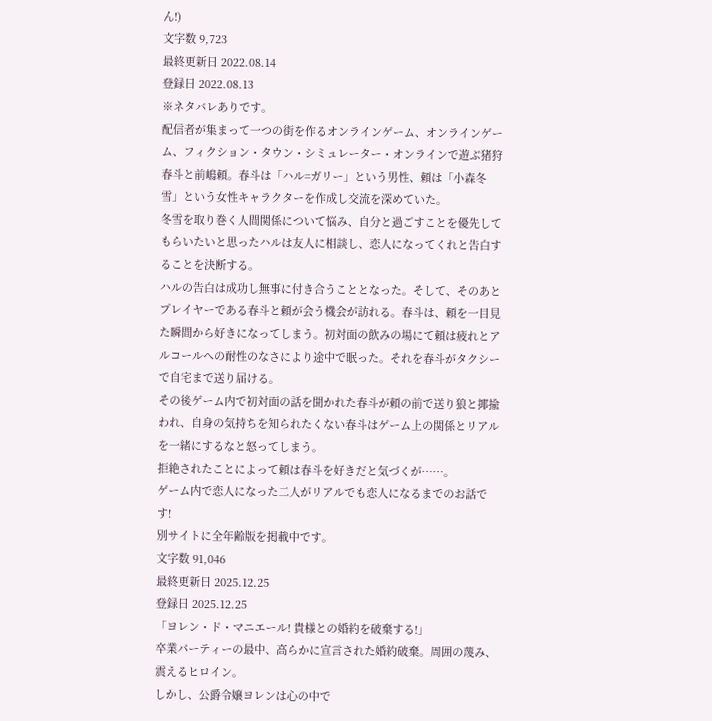ん!)
文字数 9,723
最終更新日 2022.08.14
登録日 2022.08.13
※ネタバレありです。
配信者が集まって一つの街を作るオンラインゲーム、オンラインゲーム、フィクション・タウン・シミュレーター・オンラインで遊ぶ猪狩春斗と前嶋頼。春斗は「ハル=ガリー」という男性、頼は「小森冬雪」という女性キャラクターを作成し交流を深めていた。
冬雪を取り巻く人間関係について悩み、自分と過ごすことを優先してもらいたいと思ったハルは友人に相談し、恋人になってくれと告白することを決断する。
ハルの告白は成功し無事に付き合うこととなった。そして、そのあとプレイヤーである春斗と頼が会う機会が訪れる。春斗は、頼を一目見た瞬間から好きになってしまう。初対面の飲みの場にて頼は疲れとアルコールへの耐性のなさにより途中で眠った。それを春斗がタクシーで自宅まで送り届ける。
その後ゲーム内で初対面の話を聞かれた春斗が頼の前で送り狼と揶揄われ、自身の気持ちを知られたくない春斗はゲーム上の関係とリアルを一緒にするなと怒ってしまう。
拒絶されたことによって頼は春斗を好きだと気づくが……。
ゲーム内で恋人になった二人がリアルでも恋人になるまでのお話です!
別サイトに全年齢版を掲載中です。
文字数 91,046
最終更新日 2025.12.25
登録日 2025.12.25
「ヨレン・ド・マニエール! 貴様との婚約を破棄する!」
卒業パーティーの最中、高らかに宣言された婚約破棄。周囲の蔑み、震えるヒロイン。
しかし、公爵令嬢ヨレンは心の中で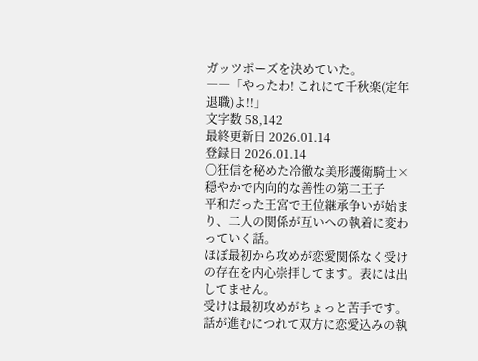ガッツポーズを決めていた。
――「やったわ! これにて千秋楽(定年退職)よ!!」
文字数 58,142
最終更新日 2026.01.14
登録日 2026.01.14
〇狂信を秘めた冷徹な美形護衛騎士×穏やかで内向的な善性の第二王子
平和だった王宮で王位継承争いが始まり、二人の関係が互いへの執着に変わっていく話。
ほぼ最初から攻めが恋愛関係なく受けの存在を内心崇拝してます。表には出してません。
受けは最初攻めがちょっと苦手です。
話が進むにつれて双方に恋愛込みの執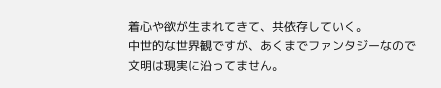着心や欲が生まれてきて、共依存していく。
中世的な世界観ですが、あくまでファンタジーなので文明は現実に沿ってません。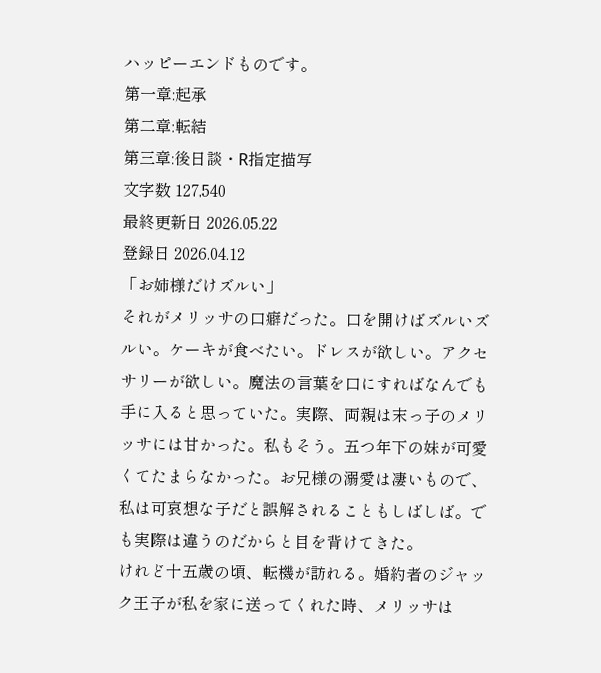ハッピーエンドものです。
第一章:起承
第二章:転結
第三章:後日談・R指定描写
文字数 127,540
最終更新日 2026.05.22
登録日 2026.04.12
「お姉様だけズルい」
それがメリッサの口癖だった。口を開けばズルいズルい。ケーキが食べたい。ドレスが欲しい。アクセサリーが欲しい。魔法の言葉を口にすればなんでも手に入ると思っていた。実際、両親は末っ子のメリッサには甘かった。私もそう。五つ年下の妹が可愛くてたまらなかった。お兄様の溺愛は凄いもので、私は可哀想な子だと誤解されることもしばしば。でも実際は違うのだからと目を背けてきた。
けれど十五歳の頃、転機が訪れる。婚約者のジャック王子が私を家に送ってくれた時、メリッサは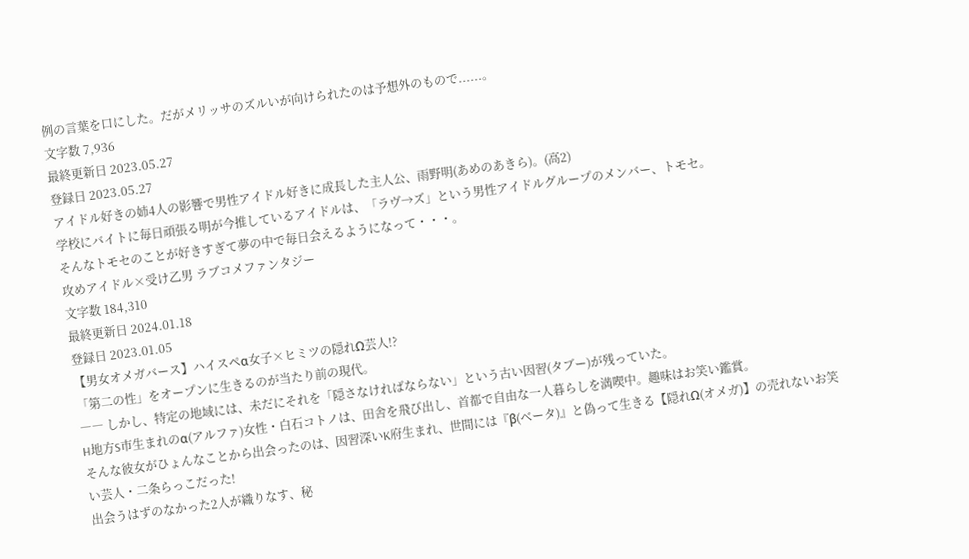例の言葉を口にした。だがメリッサのズルいが向けられたのは予想外のもので......。
文字数 7,936
最終更新日 2023.05.27
登録日 2023.05.27
アイドル好きの姉4人の影響で男性アイドル好きに成長した主人公、雨野明(あめのあきら)。(高2)
学校にバイトに毎日頑張る明が今推しているアイドルは、「ラヴ→ズ」という男性アイドルグループのメンバー、トモセ。
そんなトモセのことが好きすぎて夢の中で毎日会えるようになって・・・。
攻めアイドル×受け乙男 ラブコメファンタジー
文字数 184,310
最終更新日 2024.01.18
登録日 2023.01.05
【男女オメガバース】ハイスペα女子×ヒミツの隠れΩ芸人!?
「第二の性」をオープンに生きるのが当たり前の現代。
―― しかし、特定の地域には、未だにそれを「隠さなければならない」という古い因習(タブー)が残っていた。
H地方S市生まれのα(アルファ)女性・白石コトノは、田舎を飛び出し、首都で自由な一人暮らしを満喫中。趣味はお笑い鑑賞。
そんな彼女がひょんなことから出会ったのは、因習深いK府生まれ、世間には『β(ベータ)』と偽って生きる【隠れΩ(オメガ)】の売れないお笑い芸人・二条らっこだった!
出会うはずのなかった2人が織りなす、秘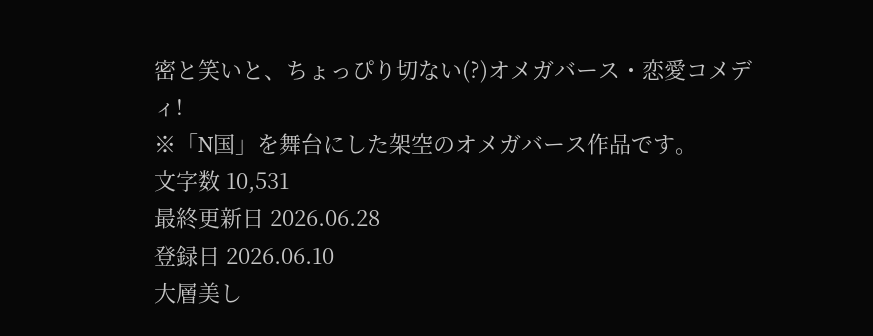密と笑いと、ちょっぴり切ない(?)オメガバース・恋愛コメディ!
※「N国」を舞台にした架空のオメガバース作品です。
文字数 10,531
最終更新日 2026.06.28
登録日 2026.06.10
大層美し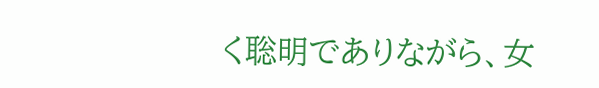く聡明でありながら、女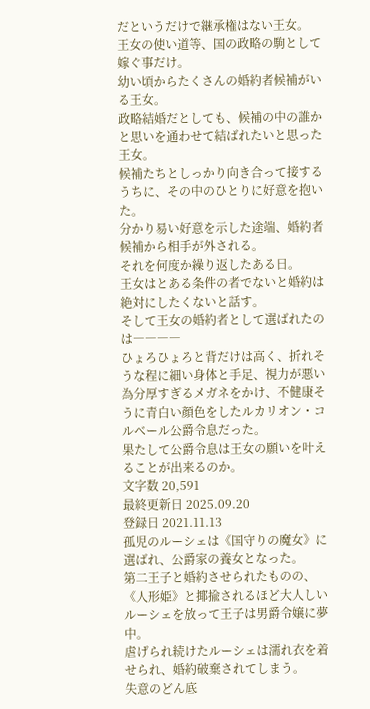だというだけで継承権はない王女。
王女の使い道等、国の政略の駒として嫁ぐ事だけ。
幼い頃からたくさんの婚約者候補がいる王女。
政略結婚だとしても、候補の中の誰かと思いを通わせて結ばれたいと思った王女。
候補たちとしっかり向き合って接するうちに、その中のひとりに好意を抱いた。
分かり易い好意を示した途端、婚約者候補から相手が外される。
それを何度か繰り返したある日。
王女はとある条件の者でないと婚約は絶対にしたくないと話す。
そして王女の婚約者として選ばれたのは――――
ひょろひょろと背だけは高く、折れそうな程に細い身体と手足、視力が悪い為分厚すぎるメガネをかけ、不健康そうに青白い顔色をしたルカリオン・コルベール公爵令息だった。
果たして公爵令息は王女の願いを叶えることが出来るのか。
文字数 20,591
最終更新日 2025.09.20
登録日 2021.11.13
孤児のルーシェは《国守りの魔女》に選ばれ、公爵家の養女となった。
第二王子と婚約させられたものの、《人形姫》と揶揄されるほど大人しいルーシェを放って王子は男爵令嬢に夢中。
虐げられ続けたルーシェは濡れ衣を着せられ、婚約破棄されてしまう。
失意のどん底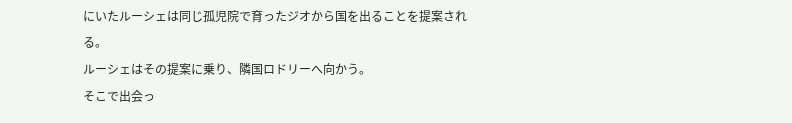にいたルーシェは同じ孤児院で育ったジオから国を出ることを提案される。
ルーシェはその提案に乗り、隣国ロドリーへ向かう。
そこで出会っ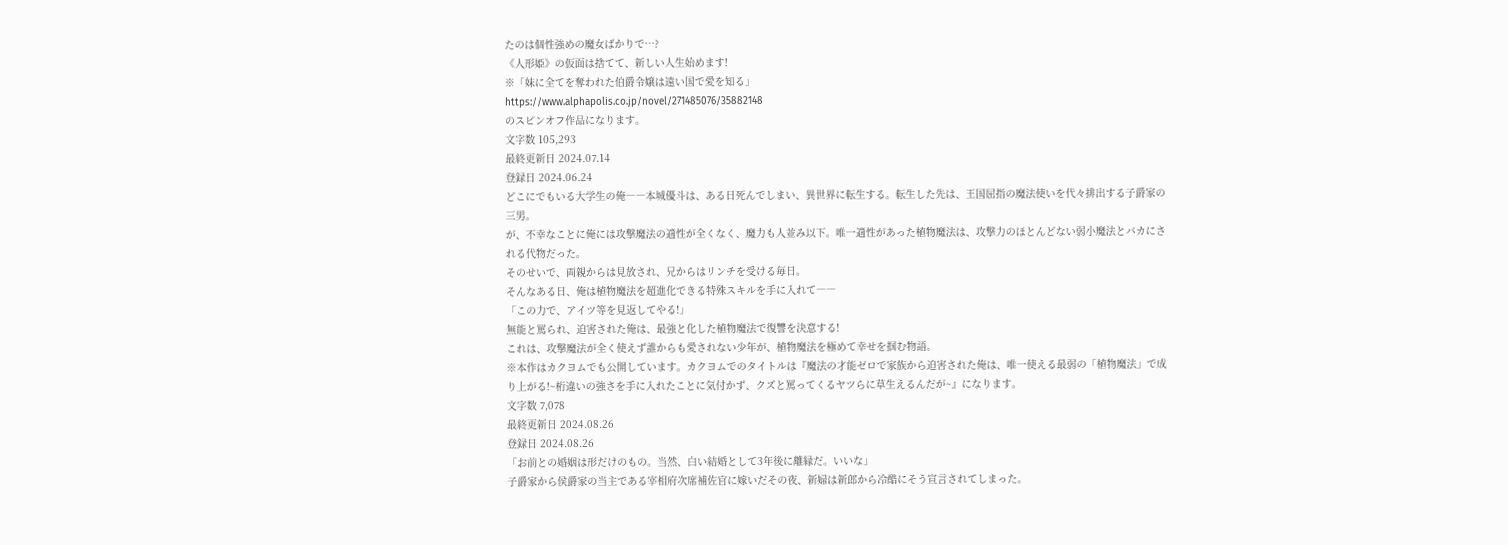たのは個性強めの魔女ばかりで…?
《人形姫》の仮面は捨てて、新しい人生始めます!
※「妹に全てを奪われた伯爵令嬢は遠い国で愛を知る」
https://www.alphapolis.co.jp/novel/271485076/35882148
のスピンオフ作品になります。
文字数 105,293
最終更新日 2024.07.14
登録日 2024.06.24
どこにでもいる大学生の俺――本城優斗は、ある日死んでしまい、異世界に転生する。転生した先は、王国屈指の魔法使いを代々排出する子爵家の三男。
が、不幸なことに俺には攻撃魔法の適性が全くなく、魔力も人並み以下。唯一適性があった植物魔法は、攻撃力のほとんどない弱小魔法とバカにされる代物だった。
そのせいで、両親からは見放され、兄からはリンチを受ける毎日。
そんなある日、俺は植物魔法を超進化できる特殊スキルを手に入れて――
「この力で、アイツ等を見返してやる!」
無能と罵られ、迫害された俺は、最強と化した植物魔法で復讐を決意する!
これは、攻撃魔法が全く使えず誰からも愛されない少年が、植物魔法を極めて幸せを掴む物語。
※本作はカクヨムでも公開しています。カクヨムでのタイトルは『魔法の才能ゼロで家族から迫害された俺は、唯一使える最弱の「植物魔法」で成り上がる!~桁違いの強さを手に入れたことに気付かず、クズと罵ってくるヤツらに草生えるんだが~』になります。
文字数 7,078
最終更新日 2024.08.26
登録日 2024.08.26
「お前との婚姻は形だけのもの。当然、白い結婚として3年後に離縁だ。いいな」
子爵家から侯爵家の当主である宰相府次席補佐官に嫁いだその夜、新婦は新郎から冷酷にそう宣言されてしまった。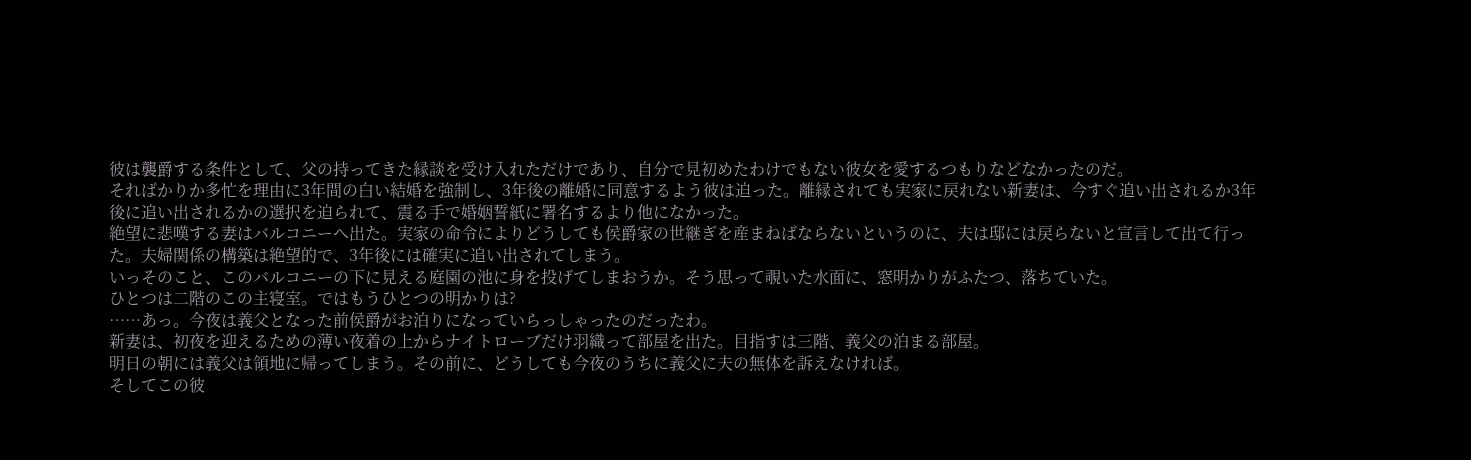彼は襲爵する条件として、父の持ってきた縁談を受け入れただけであり、自分で見初めたわけでもない彼女を愛するつもりなどなかったのだ。
そればかりか多忙を理由に3年間の白い結婚を強制し、3年後の離婚に同意するよう彼は迫った。離縁されても実家に戻れない新妻は、今すぐ追い出されるか3年後に追い出されるかの選択を迫られて、震る手で婚姻誓紙に署名するより他になかった。
絶望に悲嘆する妻はバルコニーへ出た。実家の命令によりどうしても侯爵家の世継ぎを産まねばならないというのに、夫は邸には戻らないと宣言して出て行った。夫婦関係の構築は絶望的で、3年後には確実に追い出されてしまう。
いっそのこと、このバルコニーの下に見える庭園の池に身を投げてしまおうか。そう思って覗いた水面に、窓明かりがふたつ、落ちていた。
ひとつは二階のこの主寝室。ではもうひとつの明かりは?
……あっ。今夜は義父となった前侯爵がお泊りになっていらっしゃったのだったわ。
新妻は、初夜を迎えるための薄い夜着の上からナイトローブだけ羽織って部屋を出た。目指すは三階、義父の泊まる部屋。
明日の朝には義父は領地に帰ってしまう。その前に、どうしても今夜のうちに義父に夫の無体を訴えなければ。
そしてこの彼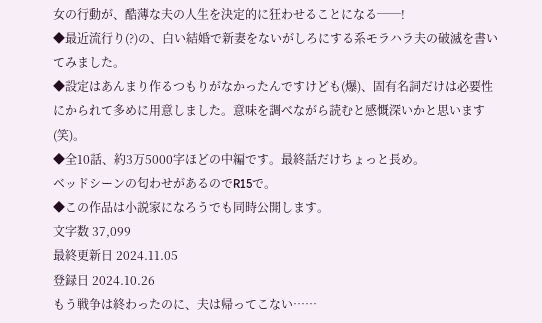女の行動が、酷薄な夫の人生を決定的に狂わせることになる──!
◆最近流行り(?)の、白い結婚で新妻をないがしろにする系モラハラ夫の破滅を書いてみました。
◆設定はあんまり作るつもりがなかったんですけども(爆)、固有名詞だけは必要性にかられて多めに用意しました。意味を調べながら読むと感慨深いかと思います(笑)。
◆全10話、約3万5000字ほどの中編です。最終話だけちょっと長め。
ベッドシーンの匂わせがあるのでR15で。
◆この作品は小説家になろうでも同時公開します。
文字数 37,099
最終更新日 2024.11.05
登録日 2024.10.26
もう戦争は終わったのに、夫は帰ってこない……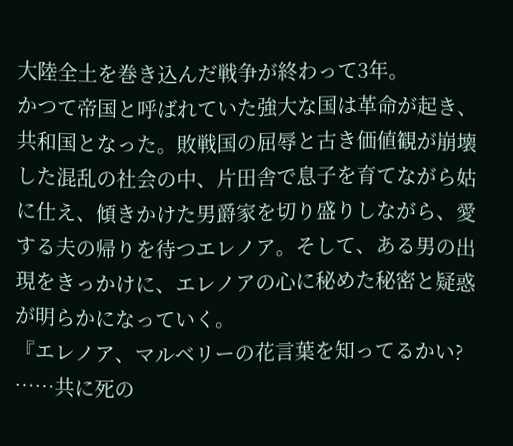大陸全土を巻き込んだ戦争が終わって3年。
かつて帝国と呼ばれていた強大な国は革命が起き、共和国となった。敗戦国の屈辱と古き価値観が崩壊した混乱の社会の中、片田舎で息子を育てながら姑に仕え、傾きかけた男爵家を切り盛りしながら、愛する夫の帰りを待つエレノア。そして、ある男の出現をきっかけに、エレノアの心に秘めた秘密と疑惑が明らかになっていく。
『エレノア、マルベリーの花言葉を知ってるかい?
……共に死の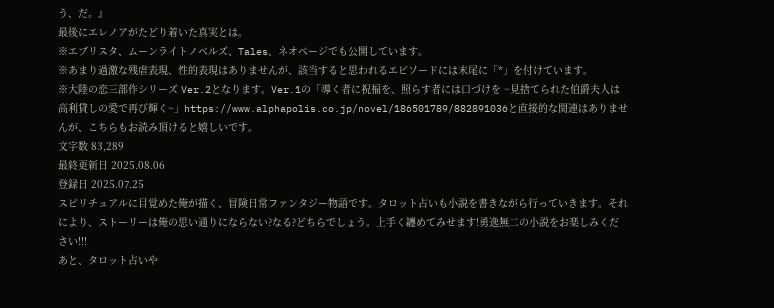う、だ。』
最後にエレノアがたどり着いた真実とは。
※エブリスタ、ムーンライトノベルズ、Tales、ネオページでも公開しています。
※あまり過激な残虐表現、性的表現はありませんが、該当すると思われるエピソードには末尾に「*」を付けています。
※大陸の恋三部作シリーズ Ver.2となります。Ver.1の「導く者に祝福を、照らす者には口づけを ~見捨てられた伯爵夫人は高利貸しの愛で再び輝く~」https://www.alphapolis.co.jp/novel/186501789/882891036と直接的な関連はありませんが、こちらもお読み頂けると嬉しいです。
文字数 83,289
最終更新日 2025.08.06
登録日 2025.07.25
スピリチュアルに目覚めた俺が描く、冒険日常ファンタジー物語です。タロット占いも小説を書きながら行っていきます。それにより、ストーリーは俺の思い通りにならない?なる?どちらでしょう。上手く纏めてみせます!勇逸無二の小説をお楽しみください!!!
あと、タロット占いや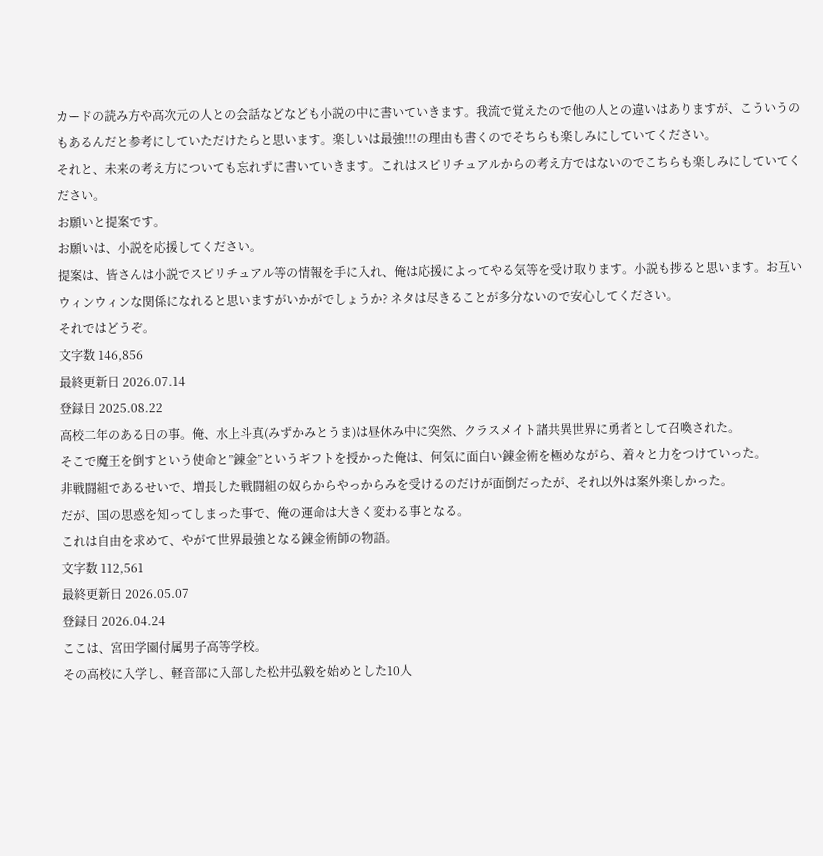カードの読み方や高次元の人との会話などなども小説の中に書いていきます。我流で覚えたので他の人との違いはありますが、こういうのもあるんだと参考にしていただけたらと思います。楽しいは最強!!!の理由も書くのでそちらも楽しみにしていてください。
それと、未来の考え方についても忘れずに書いていきます。これはスピリチュアルからの考え方ではないのでこちらも楽しみにしていてください。
お願いと提案です。
お願いは、小説を応援してください。
提案は、皆さんは小説でスピリチュアル等の情報を手に入れ、俺は応援によってやる気等を受け取ります。小説も捗ると思います。お互いウィンウィンな関係になれると思いますがいかがでしょうか? ネタは尽きることが多分ないので安心してください。
それではどうぞ。
文字数 146,856
最終更新日 2026.07.14
登録日 2025.08.22
高校二年のある日の事。俺、水上斗真(みずかみとうま)は昼休み中に突然、クラスメイト諸共異世界に勇者として召喚された。
そこで魔王を倒すという使命と”錬金”というギフトを授かった俺は、何気に面白い錬金術を極めながら、着々と力をつけていった。
非戦闘組であるせいで、増長した戦闘組の奴らからやっからみを受けるのだけが面倒だったが、それ以外は案外楽しかった。
だが、国の思惑を知ってしまった事で、俺の運命は大きく変わる事となる。
これは自由を求めて、やがて世界最強となる錬金術師の物語。
文字数 112,561
最終更新日 2026.05.07
登録日 2026.04.24
ここは、宮田学園付属男子高等学校。
その高校に入学し、軽音部に入部した松井弘毅を始めとした10人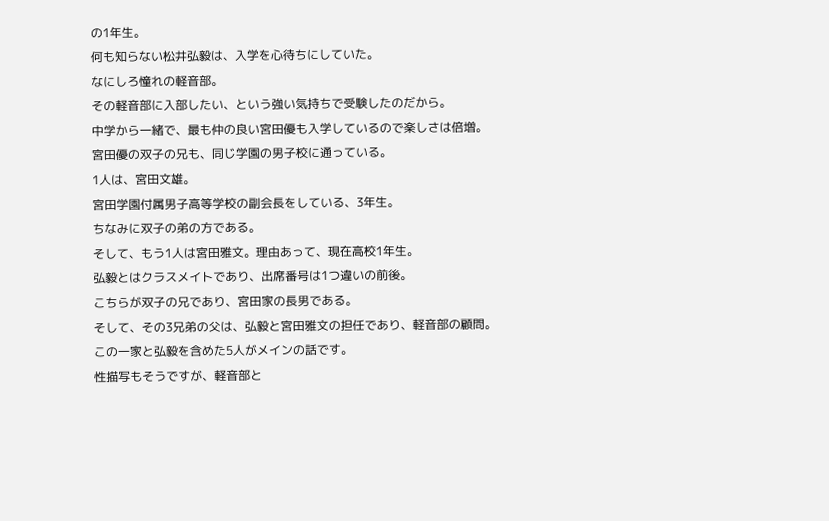の1年生。
何も知らない松井弘毅は、入学を心待ちにしていた。
なにしろ憧れの軽音部。
その軽音部に入部したい、という強い気持ちで受験したのだから。
中学から一緒で、最も仲の良い宮田優も入学しているので楽しさは倍増。
宮田優の双子の兄も、同じ学園の男子校に通っている。
1人は、宮田文雄。
宮田学園付属男子高等学校の副会長をしている、3年生。
ちなみに双子の弟の方である。
そして、もう1人は宮田雅文。理由あって、現在高校1年生。
弘毅とはクラスメイトであり、出席番号は1つ違いの前後。
こちらが双子の兄であり、宮田家の長男である。
そして、その3兄弟の父は、弘毅と宮田雅文の担任であり、軽音部の顧問。
この一家と弘毅を含めた5人がメインの話です。
性描写もそうですが、軽音部と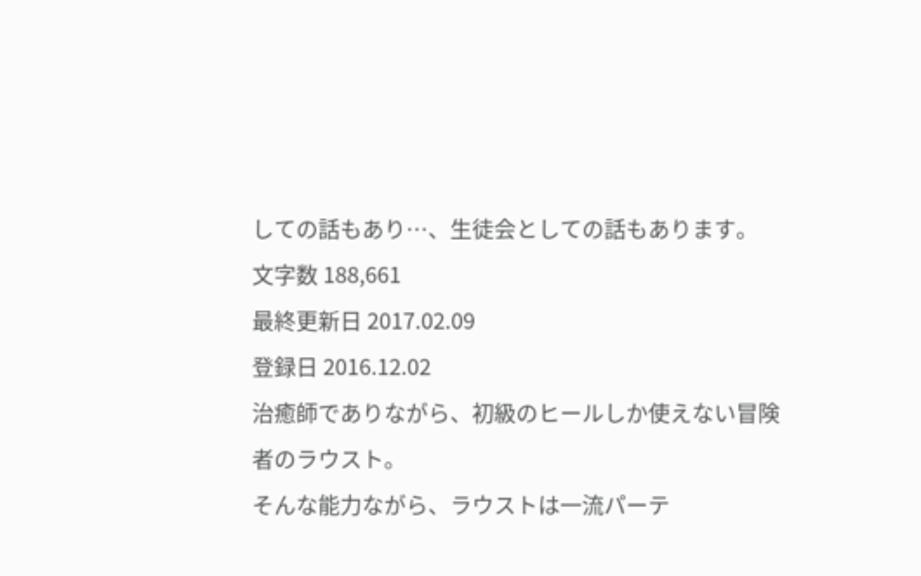しての話もあり…、生徒会としての話もあります。
文字数 188,661
最終更新日 2017.02.09
登録日 2016.12.02
治癒師でありながら、初級のヒールしか使えない冒険者のラウスト。
そんな能力ながら、ラウストは一流パーテ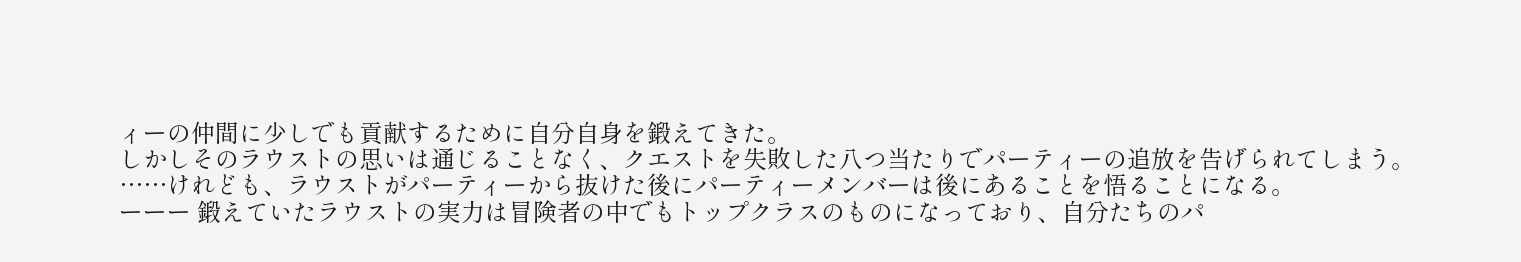ィーの仲間に少しでも貢献するために自分自身を鍛えてきた。
しかしそのラウストの思いは通じることなく、クエストを失敗した八つ当たりでパーティーの追放を告げられてしまう。
……けれども、ラウストがパーティーから抜けた後にパーティーメンバーは後にあることを悟ることになる。
ーーー 鍛えていたラウストの実力は冒険者の中でもトップクラスのものになっており、自分たちのパ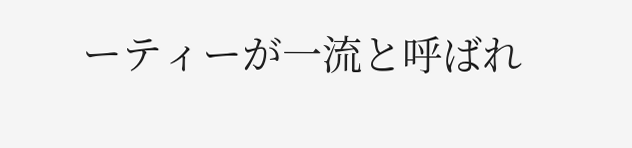ーティーが一流と呼ばれ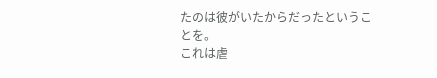たのは彼がいたからだったということを。
これは虐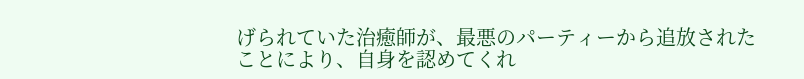げられていた治癒師が、最悪のパーティーから追放されたことにより、自身を認めてくれ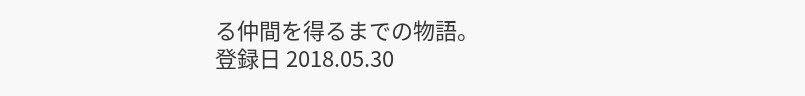る仲間を得るまでの物語。
登録日 2018.05.30